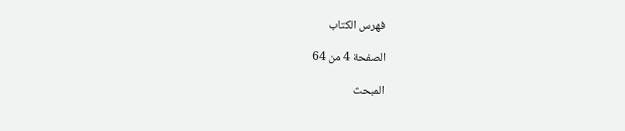فهرس الكتاب

الصفحة 4 من 64

المبحث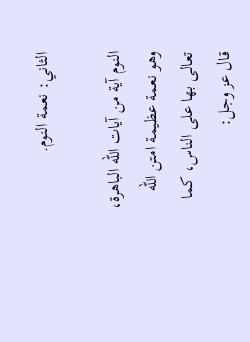الثاني: نعمة النوم.

النوم آية من آيات الله الباهرة، وهو نعمة عظيمة امتن الله تعالى بها على الناس، كما قال عز وجل: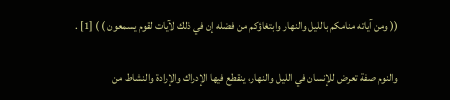(( ومن آياته منامكم بالليل والنهار وابتغاؤكم من فضله إن في ذلك لآيات لقوم يسمعون ) ) [1] .

والنوم صفة تعرض للإنسان في الليل والنهار، ينقطع فيها الإدراك والإرادة والنشاط من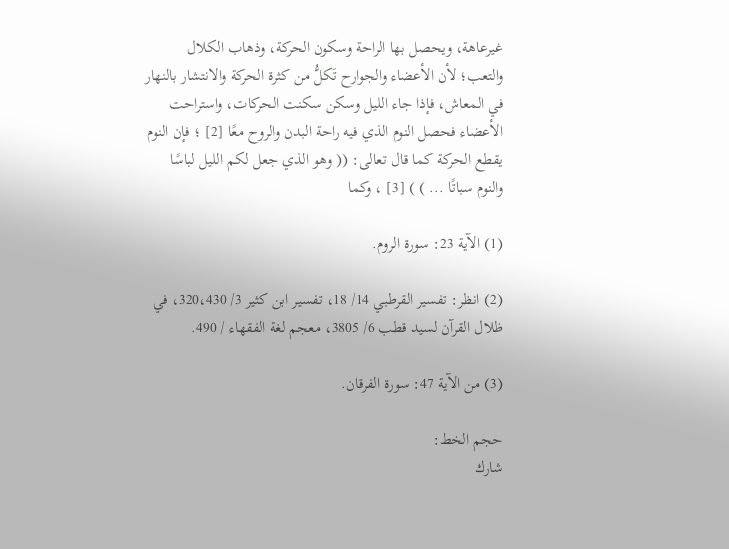غيرعاهة، ويحصل بها الراحة وسكون الحركة، وذهاب الكلال والتعب؛ لأن الأعضاء والجوارح تَكلُّ من كثرة الحركة والانتشار بالنهار في المعاش، فإذا جاء الليل وسكن سكنت الحركات، واستراحت الأعضاء فحصل النوم الذي فيه راحة البدن والروح معًا [2] ؛ فإن النوم يقطع الحركة كما قال تعالى: (( وهو الذي جعل لكم الليل لباسًا والنوم سباتًا ... ) ) [3] ، وكما

(1) الآية 23: سورة الروم.

(2) انظر: تفسير القرطبي 14/ 18، تفسير ابن كثير 3/ 320،430، في ظلال القرآن لسيد قطب 6/ 3805، معجم لغة الفقهاء / 490.

(3) من الآية 47: سورة الفرقان.

حجم الخط:
شارك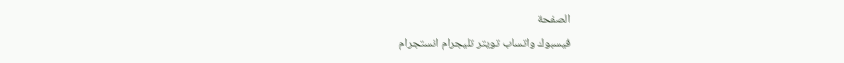الصفحة
فيسبوك واتساب تويتر تليجرام انستجرام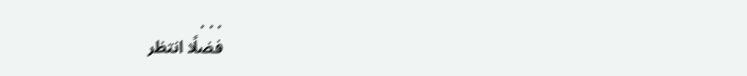. . .
فضلًا انتظر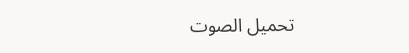تحميل الصوت